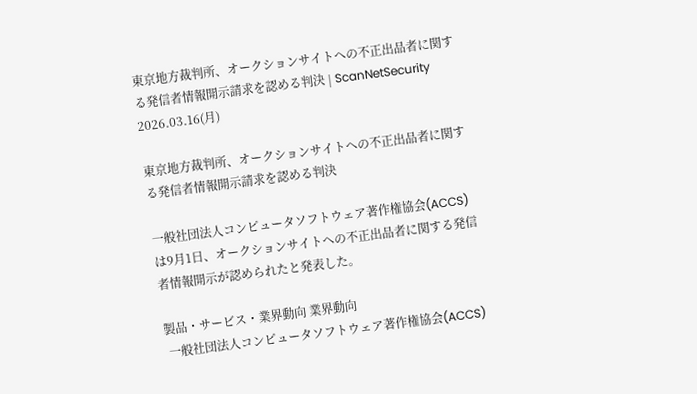東京地方裁判所、オークションサイトへの不正出品者に関する発信者情報開示請求を認める判決 | ScanNetSecurity
2026.03.16(月)

東京地方裁判所、オークションサイトへの不正出品者に関する発信者情報開示請求を認める判決

一般社団法人コンピュータソフトウェア著作権協会(ACCS)は9月1日、オークションサイトへの不正出品者に関する発信者情報開示が認められたと発表した。

製品・サービス・業界動向 業界動向
 一般社団法人コンピュータソフトウェア著作権協会(ACCS)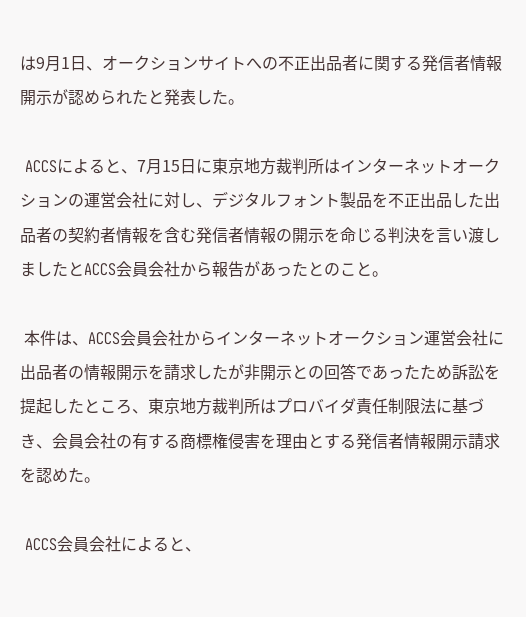は9月1日、オークションサイトへの不正出品者に関する発信者情報開示が認められたと発表した。

 ACCSによると、7月15日に東京地方裁判所はインターネットオークションの運営会社に対し、デジタルフォント製品を不正出品した出品者の契約者情報を含む発信者情報の開示を命じる判決を言い渡しましたとACCS会員会社から報告があったとのこと。

 本件は、ACCS会員会社からインターネットオークション運営会社に出品者の情報開示を請求したが非開示との回答であったため訴訟を提起したところ、東京地方裁判所はプロバイダ責任制限法に基づき、会員会社の有する商標権侵害を理由とする発信者情報開示請求を認めた。

 ACCS会員会社によると、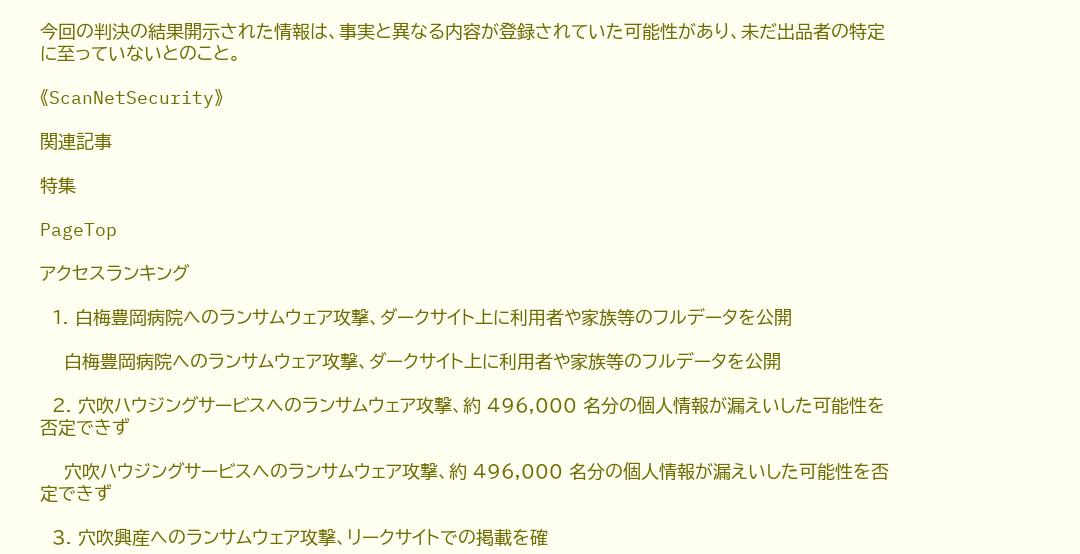今回の判決の結果開示された情報は、事実と異なる内容が登録されていた可能性があり、未だ出品者の特定に至っていないとのこと。

《ScanNetSecurity》

関連記事

特集

PageTop

アクセスランキング

  1. 白梅豊岡病院へのランサムウェア攻撃、ダークサイト上に利用者や家族等のフルデータを公開

    白梅豊岡病院へのランサムウェア攻撃、ダークサイト上に利用者や家族等のフルデータを公開

  2. 穴吹ハウジングサービスへのランサムウェア攻撃、約 496,000 名分の個人情報が漏えいした可能性を否定できず

    穴吹ハウジングサービスへのランサムウェア攻撃、約 496,000 名分の個人情報が漏えいした可能性を否定できず

  3. 穴吹興産へのランサムウェア攻撃、リークサイトでの掲載を確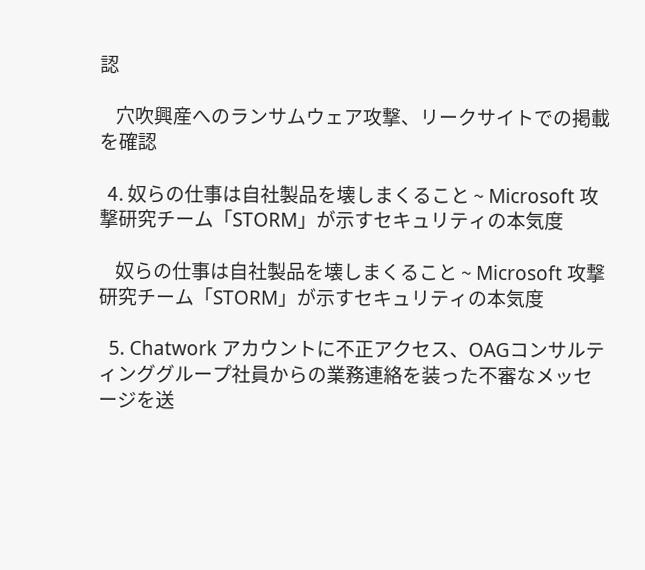認

    穴吹興産へのランサムウェア攻撃、リークサイトでの掲載を確認

  4. 奴らの仕事は自社製品を壊しまくること ~ Microsoft 攻撃研究チーム「STORM」が示すセキュリティの本気度

    奴らの仕事は自社製品を壊しまくること ~ Microsoft 攻撃研究チーム「STORM」が示すセキュリティの本気度

  5. Chatwork アカウントに不正アクセス、OAGコンサルティンググループ社員からの業務連絡を装った不審なメッセージを送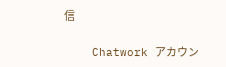信

    Chatwork アカウン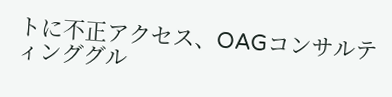トに不正アクセス、OAGコンサルティンググル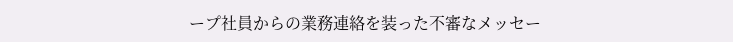ープ社員からの業務連絡を装った不審なメッセー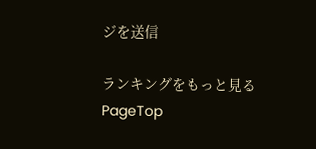ジを送信

ランキングをもっと見る
PageTop